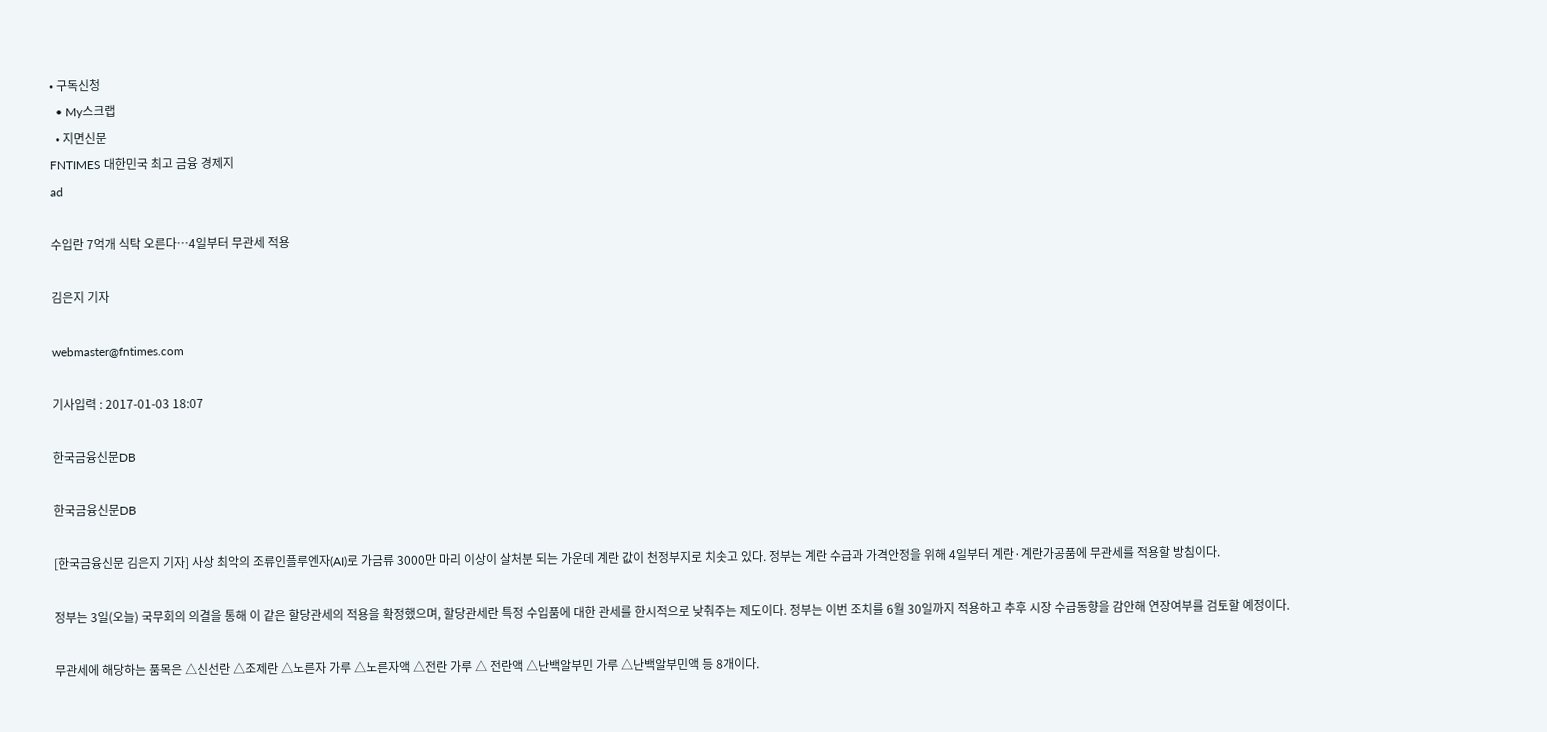• 구독신청
  • My스크랩
  • 지면신문
FNTIMES 대한민국 최고 금융 경제지
ad

수입란 7억개 식탁 오른다…4일부터 무관세 적용

김은지 기자

webmaster@fntimes.com

기사입력 : 2017-01-03 18:07

한국금융신문DB

한국금융신문DB

[한국금융신문 김은지 기자] 사상 최악의 조류인플루엔자(AI)로 가금류 3000만 마리 이상이 살처분 되는 가운데 계란 값이 천정부지로 치솟고 있다. 정부는 계란 수급과 가격안정을 위해 4일부터 계란·계란가공품에 무관세를 적용할 방침이다.

정부는 3일(오늘) 국무회의 의결을 통해 이 같은 할당관세의 적용을 확정했으며, 할당관세란 특정 수입품에 대한 관세를 한시적으로 낮춰주는 제도이다. 정부는 이번 조치를 6월 30일까지 적용하고 추후 시장 수급동향을 감안해 연장여부를 검토할 예정이다.

무관세에 해당하는 품목은 △신선란 △조제란 △노른자 가루 △노른자액 △전란 가루 △ 전란액 △난백알부민 가루 △난백알부민액 등 8개이다.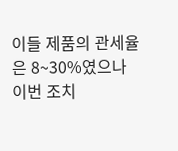이들 제품의 관세율은 8~30%였으나 이번 조치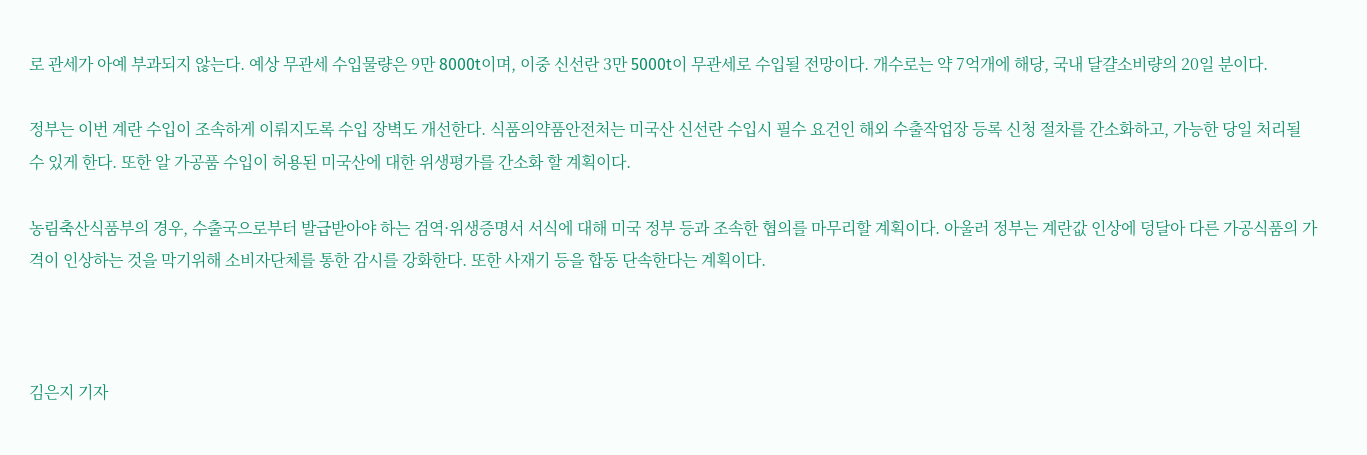로 관세가 아예 부과되지 않는다. 예상 무관세 수입물량은 9만 8000t이며, 이중 신선란 3만 5000t이 무관세로 수입될 전망이다. 개수로는 약 7억개에 해당, 국내 달걀소비량의 20일 분이다.

정부는 이번 계란 수입이 조속하게 이뤄지도록 수입 장벽도 개선한다. 식품의약품안전처는 미국산 신선란 수입시 필수 요건인 해외 수출작업장 등록 신청 절차를 간소화하고, 가능한 당일 처리될 수 있게 한다. 또한 알 가공품 수입이 허용된 미국산에 대한 위생평가를 간소화 할 계획이다.

농림축산식품부의 경우, 수출국으로부터 발급받아야 하는 검역·위생증명서 서식에 대해 미국 정부 등과 조속한 협의를 마무리할 계획이다. 아울러 정부는 계란값 인상에 덩달아 다른 가공식품의 가격이 인상하는 것을 막기위해 소비자단체를 통한 감시를 강화한다. 또한 사재기 등을 합동 단속한다는 계획이다.



김은지 기자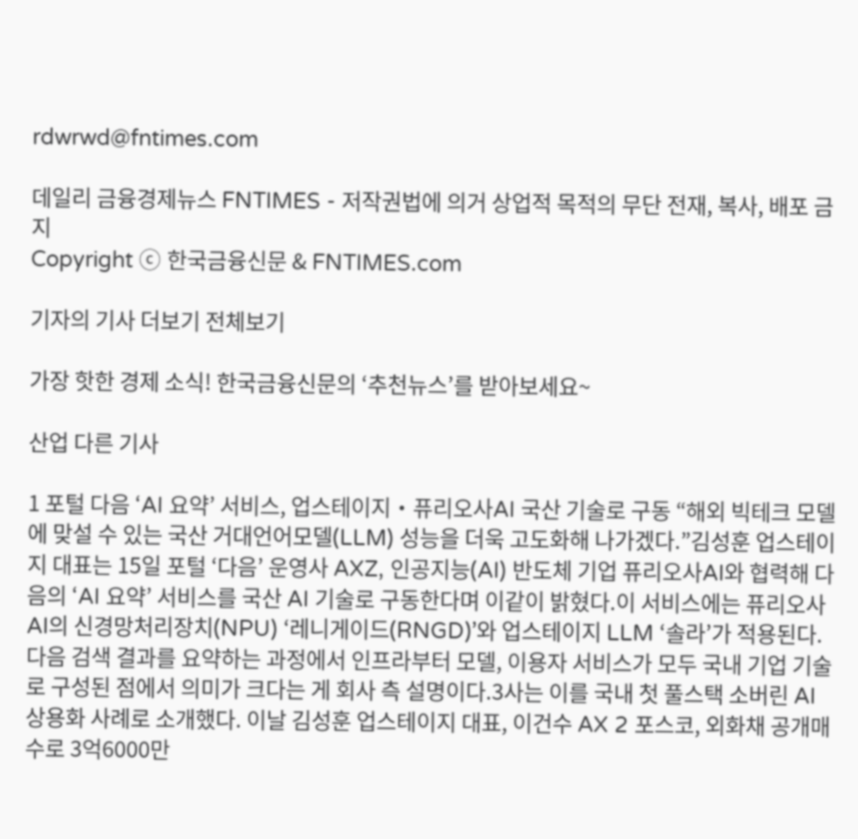rdwrwd@fntimes.com

데일리 금융경제뉴스 FNTIMES - 저작권법에 의거 상업적 목적의 무단 전재, 복사, 배포 금지
Copyright ⓒ 한국금융신문 & FNTIMES.com

기자의 기사 더보기 전체보기

가장 핫한 경제 소식! 한국금융신문의 ‘추천뉴스’를 받아보세요~

산업 다른 기사

1 포털 다음 ‘AI 요약’ 서비스, 업스테이지・퓨리오사AI 국산 기술로 구동 “해외 빅테크 모델에 맞설 수 있는 국산 거대언어모델(LLM) 성능을 더욱 고도화해 나가겠다.”김성훈 업스테이지 대표는 15일 포털 ‘다음’ 운영사 AXZ, 인공지능(AI) 반도체 기업 퓨리오사AI와 협력해 다음의 ‘AI 요약’ 서비스를 국산 AI 기술로 구동한다며 이같이 밝혔다.이 서비스에는 퓨리오사AI의 신경망처리장치(NPU) ‘레니게이드(RNGD)’와 업스테이지 LLM ‘솔라’가 적용된다. 다음 검색 결과를 요약하는 과정에서 인프라부터 모델, 이용자 서비스가 모두 국내 기업 기술로 구성된 점에서 의미가 크다는 게 회사 측 설명이다.3사는 이를 국내 첫 풀스택 소버린 AI 상용화 사례로 소개했다. 이날 김성훈 업스테이지 대표, 이건수 AX 2 포스코, 외화채 공개매수로 3억6000만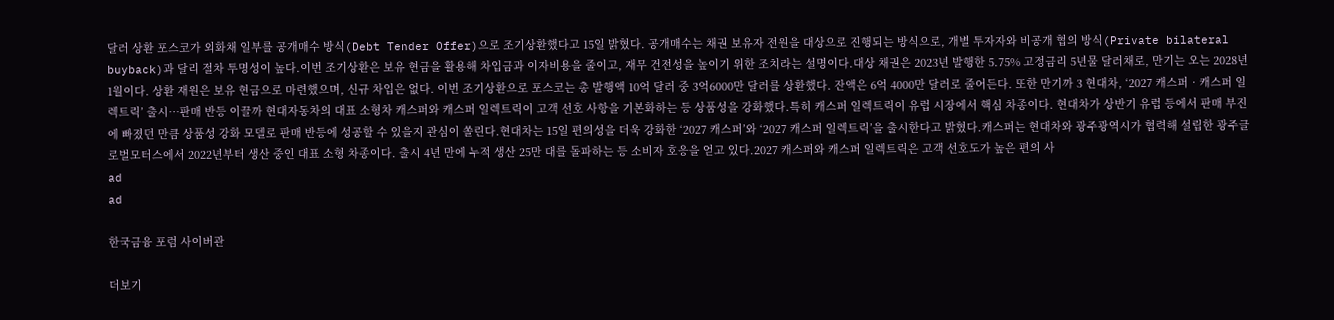달러 상환 포스코가 외화채 일부를 공개매수 방식(Debt Tender Offer)으로 조기상환했다고 15일 밝혔다. 공개매수는 채권 보유자 전원을 대상으로 진행되는 방식으로, 개별 투자자와 비공개 협의 방식(Private bilateral buyback)과 달리 절차 투명성이 높다.이번 조기상환은 보유 현금을 활용해 차입금과 이자비용을 줄이고, 재무 건전성을 높이기 위한 조치라는 설명이다.대상 채권은 2023년 발행한 5.75% 고정금리 5년물 달러채로, 만기는 오는 2028년 1월이다. 상환 재원은 보유 현금으로 마련했으며, 신규 차입은 없다. 이번 조기상환으로 포스코는 총 발행액 10억 달러 중 3억6000만 달러를 상환했다. 잔액은 6억 4000만 달러로 줄어든다. 또한 만기까 3 현대차, ‘2027 캐스퍼‧캐스퍼 일렉트릭’ 출시…판매 반등 이끌까 현대자동차의 대표 소형차 캐스퍼와 캐스퍼 일렉트릭이 고객 선호 사항을 기본화하는 등 상품성을 강화했다.특히 캐스퍼 일렉트릭이 유럽 시장에서 핵심 차종이다. 현대차가 상반기 유럽 등에서 판매 부진에 빠졌던 만큼 상품성 강화 모델로 판매 반등에 성공할 수 있을지 관심이 쏠린다.현대차는 15일 편의성을 더욱 강화한 ‘2027 캐스퍼’와 ‘2027 캐스퍼 일렉트릭’을 출시한다고 밝혔다.캐스퍼는 현대차와 광주광역시가 협력해 설립한 광주글로벌모터스에서 2022년부터 생산 중인 대표 소형 차종이다. 출시 4년 만에 누적 생산 25만 대를 돌파하는 등 소비자 호응을 얻고 있다.2027 캐스퍼와 캐스퍼 일렉트릭은 고객 선호도가 높은 편의 사
ad
ad

한국금융 포럼 사이버관

더보기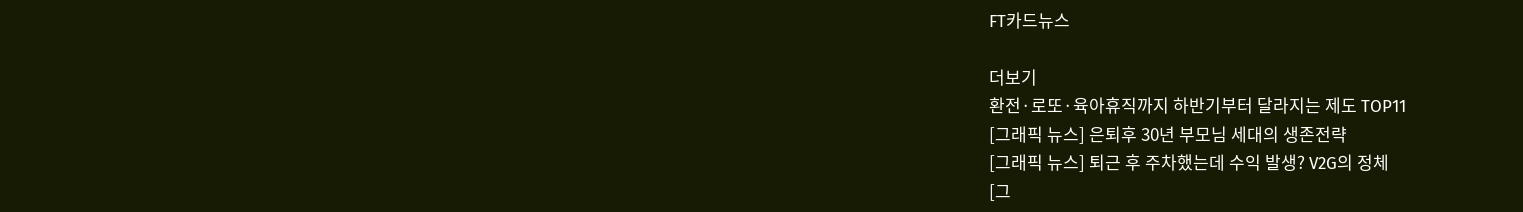FT카드뉴스

더보기
환전·로또·육아휴직까지 하반기부터 달라지는 제도 TOP11
[그래픽 뉴스] 은퇴후 30년 부모님 세대의 생존전략
[그래픽 뉴스] 퇴근 후 주차했는데 수익 발생? V2G의 정체
[그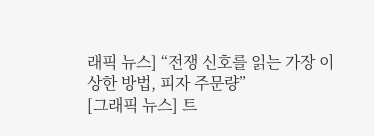래픽 뉴스] “전쟁 신호를 읽는 가장 이상한 방법, 피자 주문량”
[그래픽 뉴스] 트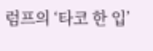럼프의 ‘타코 한 입’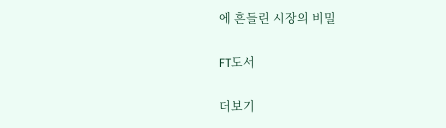에 흔들린 시장의 비밀

FT도서

더보기